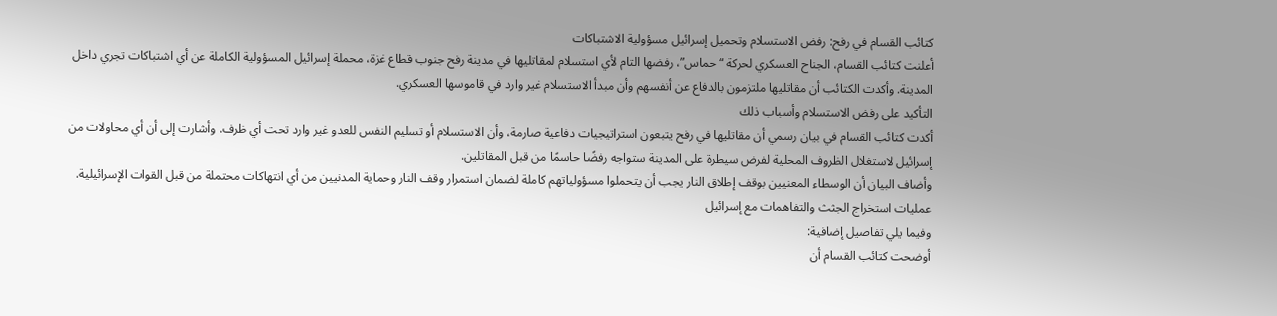كتائب القسام في رفح: رفض الاستسلام وتحميل إسرائيل مسؤولية الاشتباكات
أعلنت كتائب القسام، الجناح العسكري لحركة “حماس”، رفضها التام لأي استسلام لمقاتليها في مدينة رفح جنوب قطاع غزة، محملة إسرائيل المسؤولية الكاملة عن أي اشتباكات تجري داخل المدينة. وأكدت الكتائب أن مقاتليها ملتزمون بالدفاع عن أنفسهم وأن مبدأ الاستسلام غير وارد في قاموسها العسكري.
التأكيد على رفض الاستسلام وأسباب ذلك
أكدت كتائب القسام في بيان رسمي أن مقاتليها في رفح يتبعون استراتيجيات دفاعية صارمة، وأن الاستسلام أو تسليم النفس للعدو غير وارد تحت أي ظرف. وأشارت إلى أن أي محاولات من إسرائيل لاستغلال الظروف المحلية لفرض سيطرة على المدينة ستواجه رفضًا حاسمًا من قبل المقاتلين.
وأضاف البيان أن الوسطاء المعنيين بوقف إطلاق النار يجب أن يتحملوا مسؤولياتهم كاملة لضمان استمرار وقف النار وحماية المدنيين من أي انتهاكات محتملة من قبل القوات الإسرائيلية.
عمليات استخراج الجثث والتفاهمات مع إسرائيل
وفيما يلي تفاصيل إضافية:
أوضحت كتائب القسام أن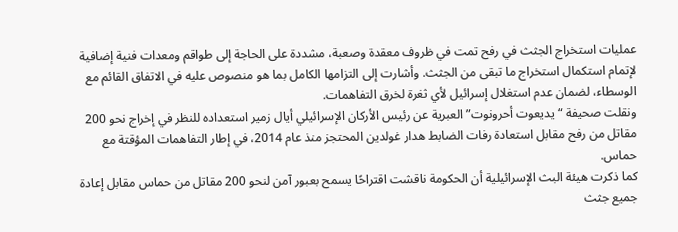عمليات استخراج الجثث في رفح تمت في ظروف معقدة وصعبة، مشددة على الحاجة إلى طواقم ومعدات فنية إضافية لإتمام استكمال استخراج ما تبقى من الجثث. وأشارت إلى التزامها الكامل بما هو منصوص عليه في الاتفاق القائم مع الوسطاء، لضمان عدم استغلال إسرائيل لأي ثغرة لخرق التفاهمات.
ونقلت صحيفة “يديعوت أحرونوت” العبرية عن رئيس الأركان الإسرائيلي أيال زمير استعداده للنظر في إخراج نحو 200 مقاتل من رفح مقابل استعادة رفات الضابط هدار غولدين المحتجز منذ عام 2014، في إطار التفاهمات المؤقتة مع حماس.
كما ذكرت هيئة البث الإسرائيلية أن الحكومة ناقشت اقتراحًا يسمح بعبور آمن لنحو 200 مقاتل من حماس مقابل إعادة جميع جثث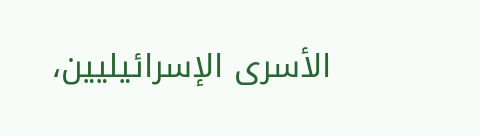الأسرى الإسرائيليين،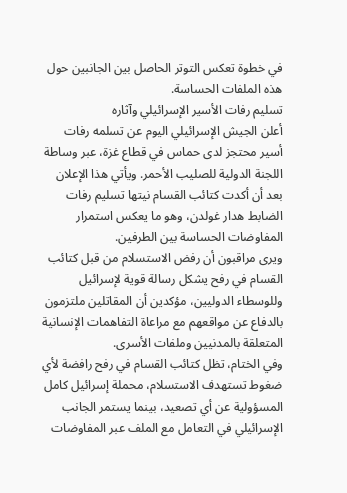في خطوة تعكس التوتر الحاصل بين الجانبين حول هذه الملفات الحساسة.
تسليم رفات الأسير الإسرائيلي وآثاره
أعلن الجيش الإسرائيلي اليوم عن تسلمه رفات أسير محتجز لدى حماس في قطاع غزة، عبر وساطة اللجنة الدولية للصليب الأحمر. ويأتي هذا الإعلان بعد أن أكدت كتائب القسام نيتها تسليم رفات الضابط هدار غولدن، وهو ما يعكس استمرار المفاوضات الحساسة بين الطرفين.
ويرى مراقبون أن رفض الاستسلام من قبل كتائب القسام في رفح يشكل رسالة قوية لإسرائيل وللوسطاء الدوليين، مؤكدين أن المقاتلين ملتزمون بالدفاع عن مواقعهم مع مراعاة التفاهمات الإنسانية المتعلقة بالمدنيين وملفات الأسرى.
وفي الختام، تظل كتائب القسام في رفح رافضة لأي ضغوط تستهدف الاستسلام، محملة إسرائيل كامل المسؤولية عن أي تصعيد، بينما يستمر الجانب الإسرائيلي في التعامل مع الملف عبر المفاوضات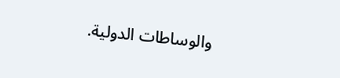والوساطات الدولية.